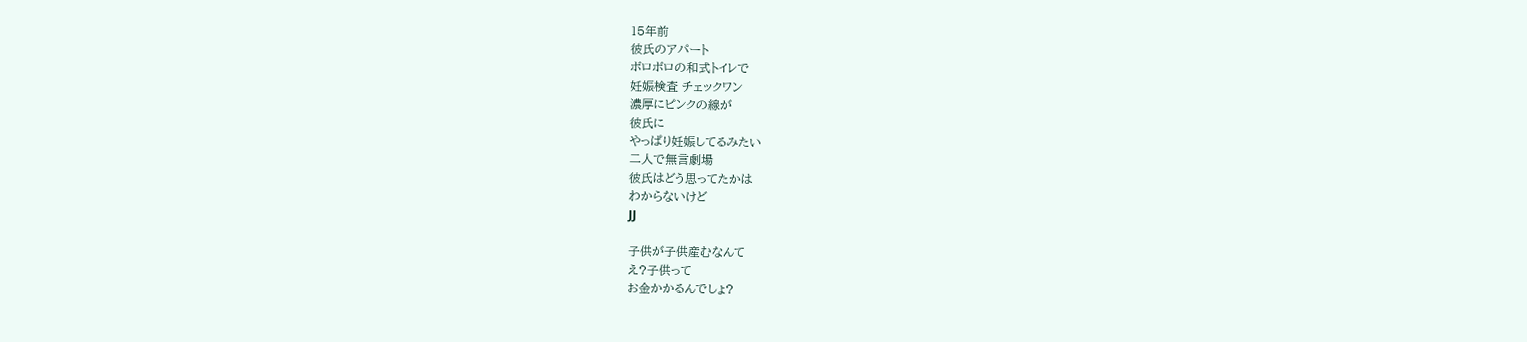15年前
彼氏のアパート
ボロボロの和式トイレで
妊娠検査 チェックワン
濃厚にピンクの線が
彼氏に
やっぱり妊娠してるみたい
二人で無言劇場
彼氏はどう思ってたかは
わからないけど
JJ

子供が子供産むなんて
え?子供って
お金かかるんでしょ?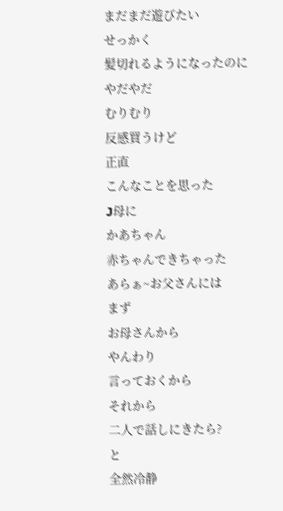まだまだ遊びたい
せっかく
髪切れるようになったのに
やだやだ
むりむり
反感買うけど
正直
こんなことを思った
J母に
かあちゃん
赤ちゃんできちゃった
あらぁ~お父さんには
まず
お母さんから
やんわり
言っておくから
それから
二人で話しにきたら?
と
全然冷静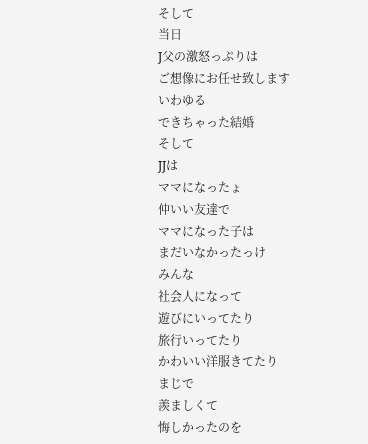そして
当日
J父の激怒っぷりは
ご想像にお任せ致します
いわゆる
できちゃった結婚
そして
JJは
ママになったょ
仲いい友達で
ママになった子は
まだいなかったっけ
みんな
社会人になって
遊びにいってたり
旅行いってたり
かわいい洋服きてたり
まじで
羨ましくて
悔しかったのを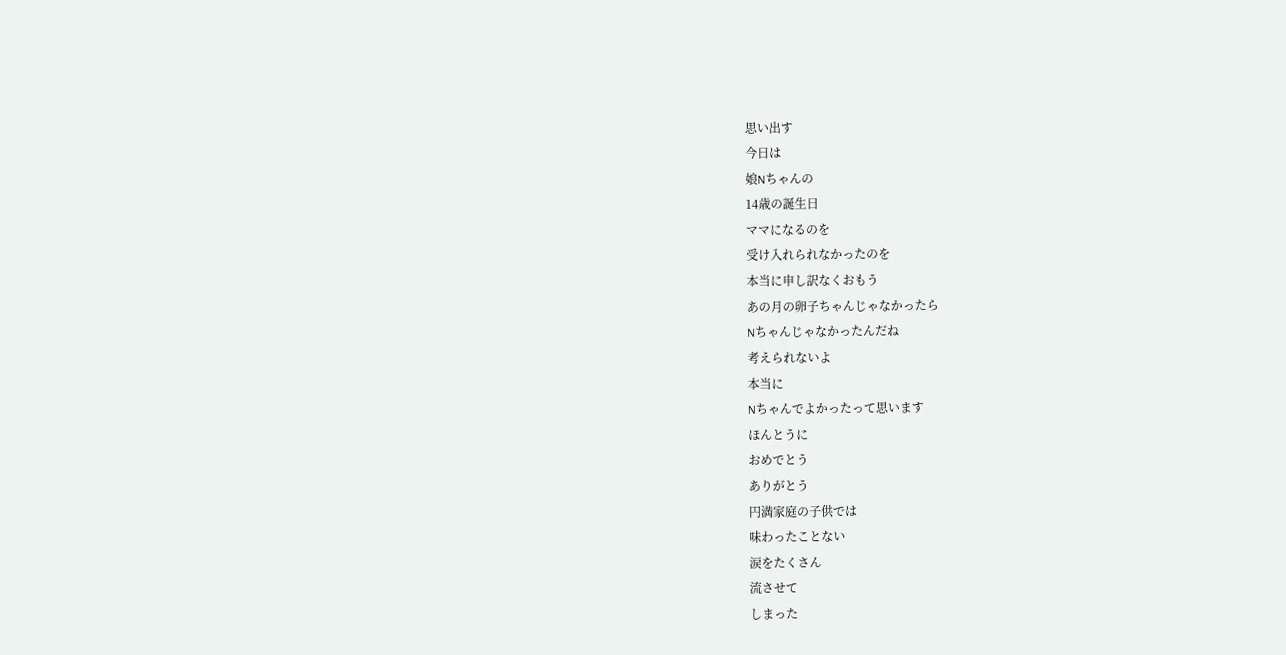思い出す
今日は
娘Nちゃんの
14歳の誕生日
ママになるのを
受け入れられなかったのを
本当に申し訳なくおもう
あの月の卵子ちゃんじゃなかったら
Nちゃんじゃなかったんだね
考えられないよ
本当に
Nちゃんでよかったって思います
ほんとうに
おめでとう
ありがとう
円満家庭の子供では
味わったことない
涙をたくさん
流させて
しまった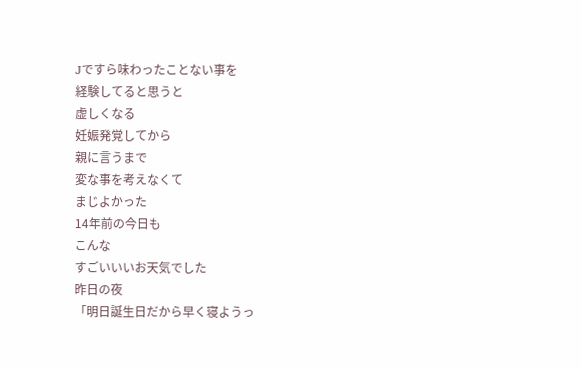Jですら味わったことない事を
経験してると思うと
虚しくなる
妊娠発覚してから
親に言うまで
変な事を考えなくて
まじよかった
14年前の今日も
こんな
すごいいいお天気でした
昨日の夜
「明日誕生日だから早く寝ようっ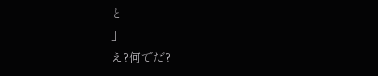と
」
え?何でだ?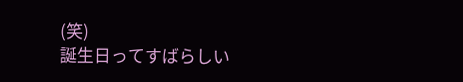(笑)
誕生日ってすばらしい